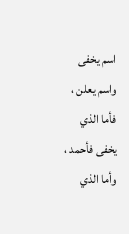اسم يخفى واسم يعلن ، فأما الذي يخفى فأحمد ، وأما الذي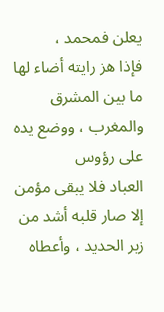يعلن فمحمد ،
فإذا هز رايته أضاء لها ما بين المشرق والمغرب ، ووضع يده على رؤوس
العباد فلا يبقى مؤمن إلا صار قلبه أشد من زبر الحديد ، وأعطاه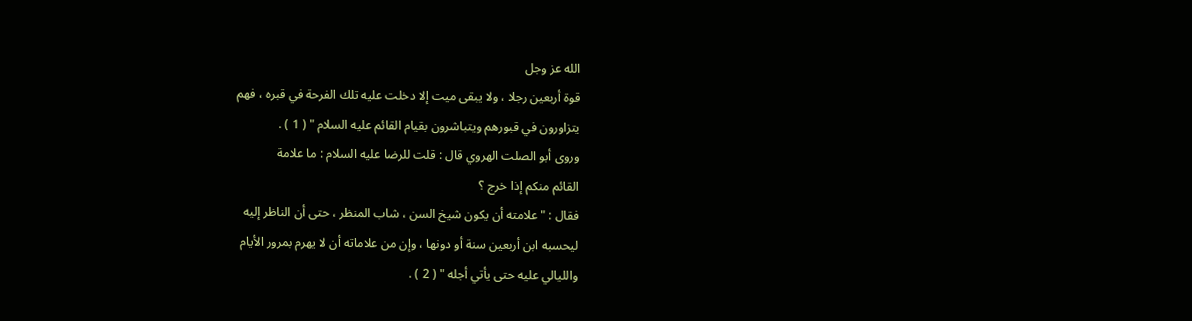الله عز وجل
قوة أربعين رجلا ، ولا يبقى ميت إلا دخلت عليه تلك الفرحة في قبره ، فهم
يتزاورون في قبورهم ويتباشرون بقيام القائم عليه السلام " ( 1 ) .
وروى أبو الصلت الهروي قال : قلت للرضا عليه السلام : ما علامة
القائم منكم إذا خرج ؟
فقال : " علامته أن يكون شيخ السن ، شاب المنظر ، حتى أن الناظر إليه
ليحسبه ابن أربعين سنة أو دونها ، وإن من علاماته أن لا يهرم بمرور الأيام
والليالي عليه حتى يأتي أجله " ( 2 ) .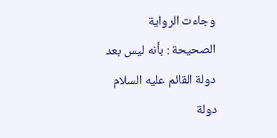وجاءت الرواية الصحيحة : بأنه ليس بعد دولة القائم عليه السلام دولة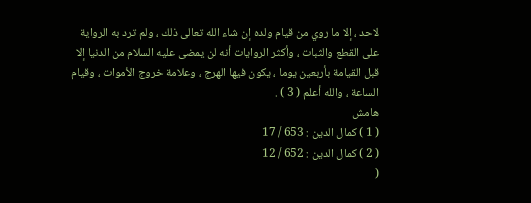لاحد ، إلا ما روي من قيام ولده إن شاء الله تعالى ذلك ، ولم ترد به الرواية
على القطع والثبات ، وأكثر الروايات أنه لن يمضى عليه السلام من الدنيا إلا
قبل القيامة بأربعين يوما ، يكون فيها الهرج ، وعلامة خروج الأموات ، وقيام
الساعة ، والله أعلم ( 3 ) .
هامش
( 1 ) كمال الدين : 653 / 17
( 2 ) كمال الدين : 652 / 12
(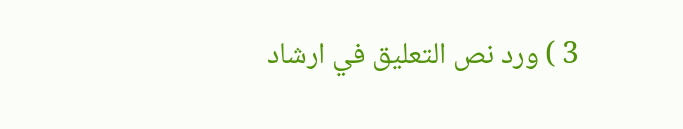3 ) ورد نص التعليق في ارشاد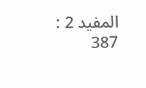المفيد 2 : 387